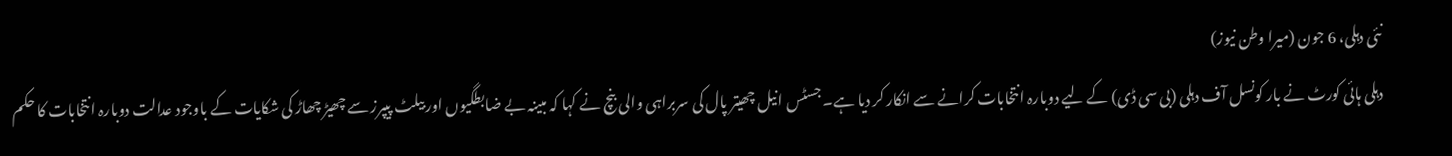نئی دہلی، 6 جون (میرا وطن نیوز)
دہلی ہائی کورٹ نے بار کونسل آف دہلی (بی سی ڈی) کے لیے دوبارہ انتخابات کرانے سے انکار کر دیا ہے۔ جسٹس انیل چھیتر پال کی سربراہی والی بنچ نے کہا کہ مبینہ بے ضابطگیوں اور بیلٹ پیپرز سے چھیڑ چھاڑ کی شکایات کے باوجود عدالت دوبارہ انتخابات کا حکم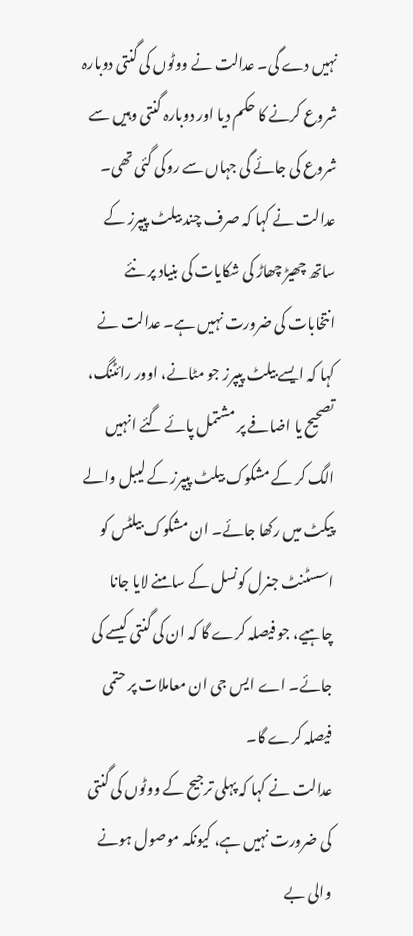نہیں دے گی۔ عدالت نے ووٹوں کی گنتی دوبارہ شروع کرنے کا حکم دیا اور دوبارہ گنتی وہیں سے شروع کی جائے گی جہاں سے روکی گئی تھی۔
عدالت نے کہا کہ صرف چند بیلٹ پیپرز کے ساتھ چھیڑ چھاڑ کی شکایات کی بنیاد پر نئے انتخابات کی ضرورت نہیں ہے۔ عدالت نے کہا کہ ایسے بیلٹ پیپرز جو مٹانے، اوور رائٹنگ، تصحیح یا اضافے پر مشتمل پائے گئے انہیں الگ کر کے مشکوک بیلٹ پیپرز کے لیبل والے پیکٹ میں رکھا جائے۔ ان مشکوک بیلٹس کو اسسٹنٹ جنرل کونسل کے سامنے لایا جانا چاہیے، جو فیصلہ کرے گا کہ ان کی گنتی کیسے کی جائے۔ اے ایس جی ان معاملات پر حتمی فیصلہ کرے گا۔
عدالت نے کہا کہ پہلی ترجیح کے ووٹوں کی گنتی کی ضرورت نہیں ہے، کیونکہ موصول ہونے والی بے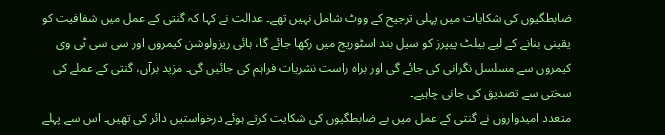ضابطگیوں کی شکایات میں پہلی ترجیح کے ووٹ شامل نہیں تھے۔ عدالت نے کہا کہ گنتی کے عمل میں شفافیت کو یقینی بنانے کے لیے بیلٹ پیپرز کو سیل بند اسٹوریج میں رکھا جائے گا، ہائی ریزولوشن کیمروں اور سی سی ٹی وی کیمروں سے مسلسل نگرانی کی جائے گی اور براہ راست نشریات فراہم کی جائیں گی۔ مزید برآں، گنتی کے عملے کی سختی سے تصدیق کی جانی چاہیے۔
متعدد امیدواروں نے گنتی کے عمل میں بے ضابطگیوں کی شکایت کرتے ہوئے درخواستیں دائر کی تھیں۔ اس سے پہلے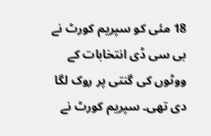18 مئی کو سپریم کورٹ نے بی سی ڈی انتخابات کے ووٹوں کی گنتی پر روک لگا دی تھی۔ سپریم کورٹ نے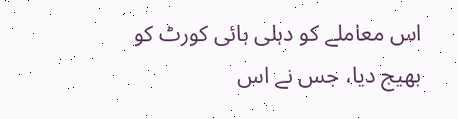اس معاملے کو دہلی ہائی کورٹ کو بھیج دیا، جس نے اس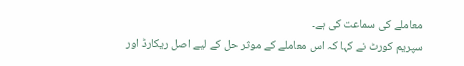معاملے کی سماعت کی ہے۔
سپریم کورٹ نے کہا کہ اس معاملے کے موثر حل کے لیے اصل ریکارڈ اور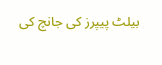بیلٹ پیپرز کی جانچ کی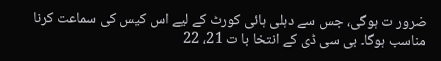ضرور ت ہوگی، جس سے دہلی ہائی کورٹ کے لیے اس کیس کی سماعت کرنا مناسب ہوگا۔ بی سی ڈی کے انتخا با ت 21، 22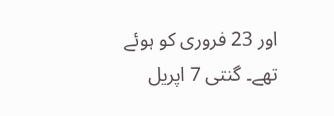اور 23 فروری کو ہوئے تھے۔ گنتی 7 اپریل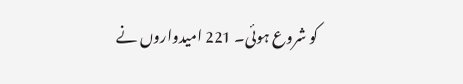کو شروع ہوئی۔ 221 امیدواروں نے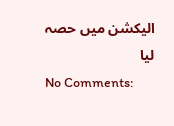الیکشن میں حصہ لیا
No Comments: